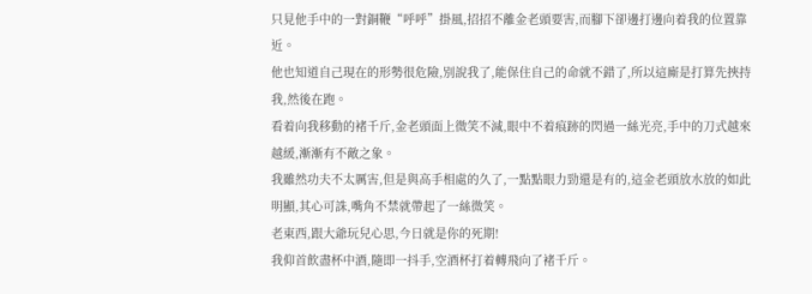只見他手中的一對銅鞭“呼呼”掛風,招招不離金老頭要害,而腳下卻邊打邊向着我的位置靠近。
他也知道自己現在的形勢很危險,別說我了,能保住自己的命就不錯了,所以這廝是打算先挾持我,然後在跑。
看着向我移動的褚千斤,金老頭面上微笑不減,眼中不着痕跡的閃過一絲光亮,手中的刀式越來越緩,漸漸有不敵之象。
我雖然功夫不太厲害,但是與高手相處的久了,一點點眼力勁還是有的,這金老頭放水放的如此明顯,其心可誅,嘴角不禁就帶起了一絲微笑。
老東西,跟大爺玩兒心思,今日就是你的死期!
我仰首飲盡杯中酒,隨即一抖手,空酒杯打着轉飛向了褚千斤。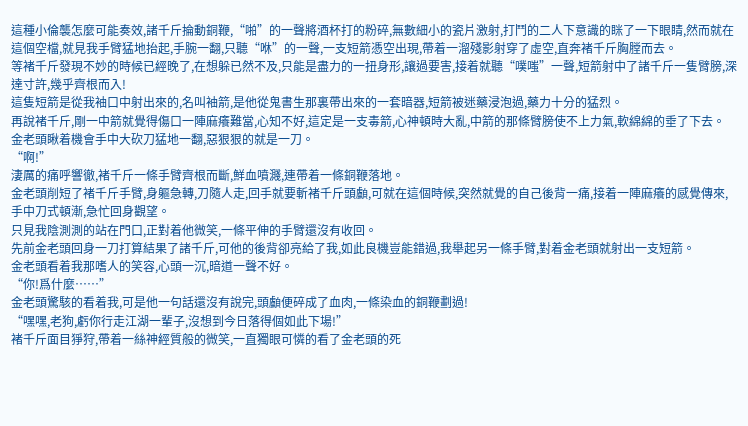這種小倫襲怎麼可能奏效,諸千斤掄動銅鞭,“啪”的一聲將酒杯打的粉碎,無數細小的瓷片激射,打鬥的二人下意識的眯了一下眼睛,然而就在這個空檔,就見我手臂猛地抬起,手腕一翻,只聽“咻”的一聲,一支短箭憑空出現,帶着一溜殘影射穿了虛空,直奔褚千斤胸膛而去。
等褚千斤發現不妙的時候已經晚了,在想躲已然不及,只能是盡力的一扭身形,讓過要害,接着就聽“噗嗤”一聲,短箭射中了諸千斤一隻臂膀,深達寸許,幾乎齊根而入!
這隻短箭是從我袖口中射出來的,名叫袖箭,是他從鬼書生那裏帶出來的一套暗器,短箭被迷藥浸泡過,藥力十分的猛烈。
再說褚千斤,剛一中箭就覺得傷口一陣麻癢難當,心知不好,這定是一支毒箭,心神頓時大亂,中箭的那條臂膀使不上力氣,軟綿綿的垂了下去。
金老頭瞅着機會手中大砍刀猛地一翻,惡狠狠的就是一刀。
“啊!”
淒厲的痛呼響徹,褚千斤一條手臂齊根而斷,鮮血噴濺,連帶着一條銅鞭落地。
金老頭削短了褚千斤手臂,身軀急轉,刀隨人走,回手就要斬褚千斤頭顱,可就在這個時候,突然就覺的自己後背一痛,接着一陣麻癢的感覺傳來,手中刀式頓漸,急忙回身觀望。
只見我陰測測的站在門口,正對着他微笑,一條平伸的手臂還沒有收回。
先前金老頭回身一刀打算結果了諸千斤,可他的後背卻亮給了我,如此良機豈能錯過,我舉起另一條手臂,對着金老頭就射出一支短箭。
金老頭看着我那嗜人的笑容,心頭一沉,暗道一聲不好。
“你!爲什麼……”
金老頭驚駭的看着我,可是他一句話還沒有說完,頭顱便碎成了血肉,一條染血的銅鞭劃過!
“嘿嘿,老狗,虧你行走江湖一輩子,沒想到今日落得個如此下場!”
褚千斤面目猙狩,帶着一絲神經質般的微笑,一直獨眼可憐的看了金老頭的死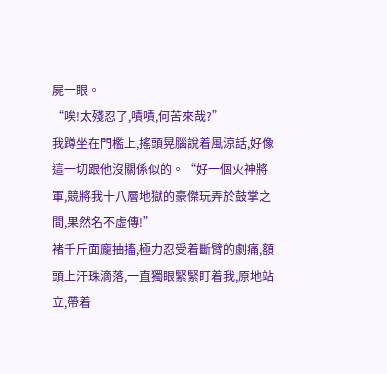屍一眼。
“唉!太殘忍了,嘖嘖,何苦來哉?”
我蹲坐在門檻上,搖頭晃腦說着風涼話,好像這一切跟他沒關係似的。“好一個火神將軍,競將我十八層地獄的豪傑玩弄於鼓掌之間,果然名不虛傳!”
褚千斤面龐抽搐,極力忍受着斷臂的劇痛,額頭上汗珠滴落,一直獨眼緊緊盯着我,原地站立,帶着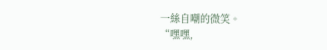一絲自嘲的微笑。
“嘿嘿,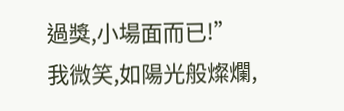過獎,小場面而已!”
我微笑,如陽光般燦爛,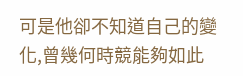可是他卻不知道自己的變化,曾幾何時競能夠如此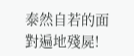泰然自若的面對遍地殘屍!